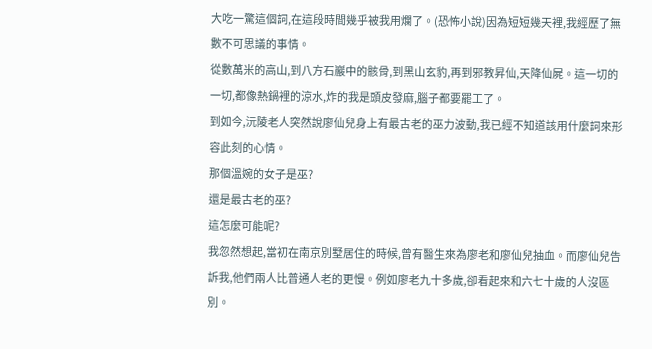大吃一驚這個詞,在這段時間幾乎被我用爛了。(恐怖小說)因為短短幾天裡,我經歷了無數不可思議的事情。
從數萬米的高山,到八方石巖中的骸骨,到黑山玄豹,再到邪教昇仙,天降仙屍。這一切的一切,都像熱鍋裡的涼水,炸的我是頭皮發麻,腦子都要罷工了。
到如今,沅陵老人突然說廖仙兒身上有最古老的巫力波動,我已經不知道該用什麼詞來形容此刻的心情。
那個溫婉的女子是巫?
還是最古老的巫?
這怎麼可能呢?
我忽然想起,當初在南京別墅居住的時候,曾有醫生來為廖老和廖仙兒抽血。而廖仙兒告訴我,他們兩人比普通人老的更慢。例如廖老九十多歲,卻看起來和六七十歲的人沒區別。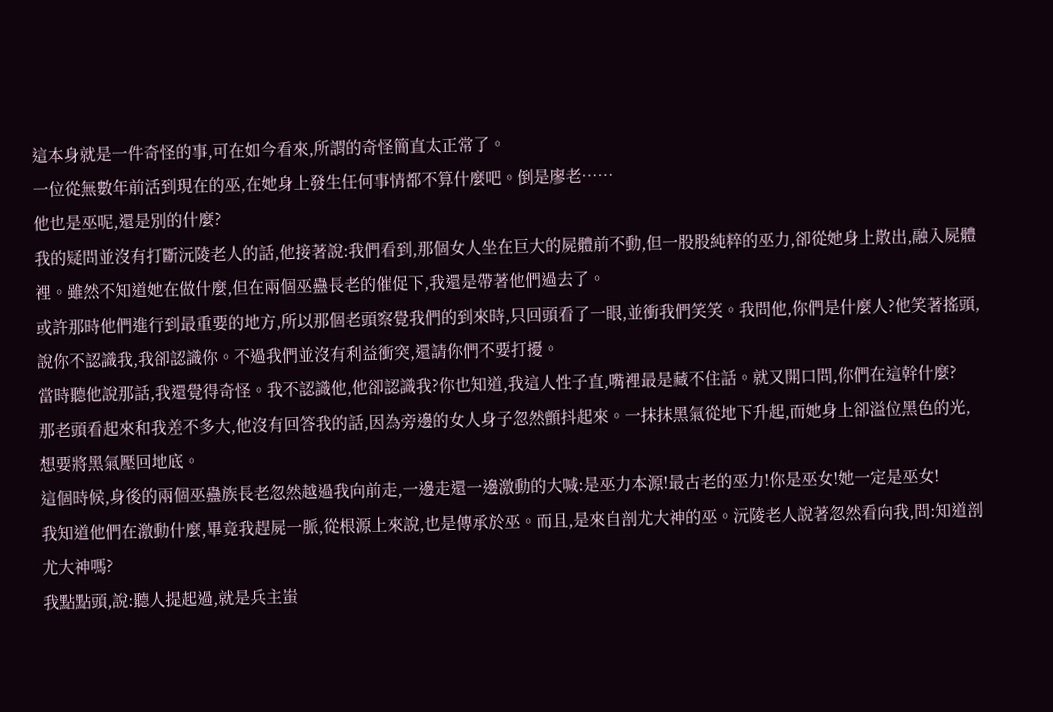這本身就是一件奇怪的事,可在如今看來,所謂的奇怪簡直太正常了。
一位從無數年前活到現在的巫,在她身上發生任何事情都不算什麼吧。倒是廖老……
他也是巫呢,還是別的什麼?
我的疑問並沒有打斷沅陵老人的話,他接著說:我們看到,那個女人坐在巨大的屍體前不動,但一股股純粹的巫力,卻從她身上散出,融入屍體裡。雖然不知道她在做什麼,但在兩個巫蠱長老的催促下,我還是帶著他們過去了。
或許那時他們進行到最重要的地方,所以那個老頭察覺我們的到來時,只回頭看了一眼,並衝我們笑笑。我問他,你們是什麼人?他笑著搖頭,說你不認識我,我卻認識你。不過我們並沒有利益衝突,還請你們不要打擾。
當時聽他說那話,我還覺得奇怪。我不認識他,他卻認識我?你也知道,我這人性子直,嘴裡最是藏不住話。就又開口問,你們在這幹什麼?
那老頭看起來和我差不多大,他沒有回答我的話,因為旁邊的女人身子忽然顫抖起來。一抹抹黑氣從地下升起,而她身上卻溢位黑色的光,想要將黑氣壓回地底。
這個時候,身後的兩個巫蠱族長老忽然越過我向前走,一邊走還一邊激動的大喊:是巫力本源!最古老的巫力!你是巫女!她一定是巫女!
我知道他們在激動什麼,畢竟我趕屍一脈,從根源上來說,也是傳承於巫。而且,是來自剖尤大神的巫。沅陵老人說著忽然看向我,問:知道剖尤大神嗎?
我點點頭,說:聽人提起過,就是兵主蚩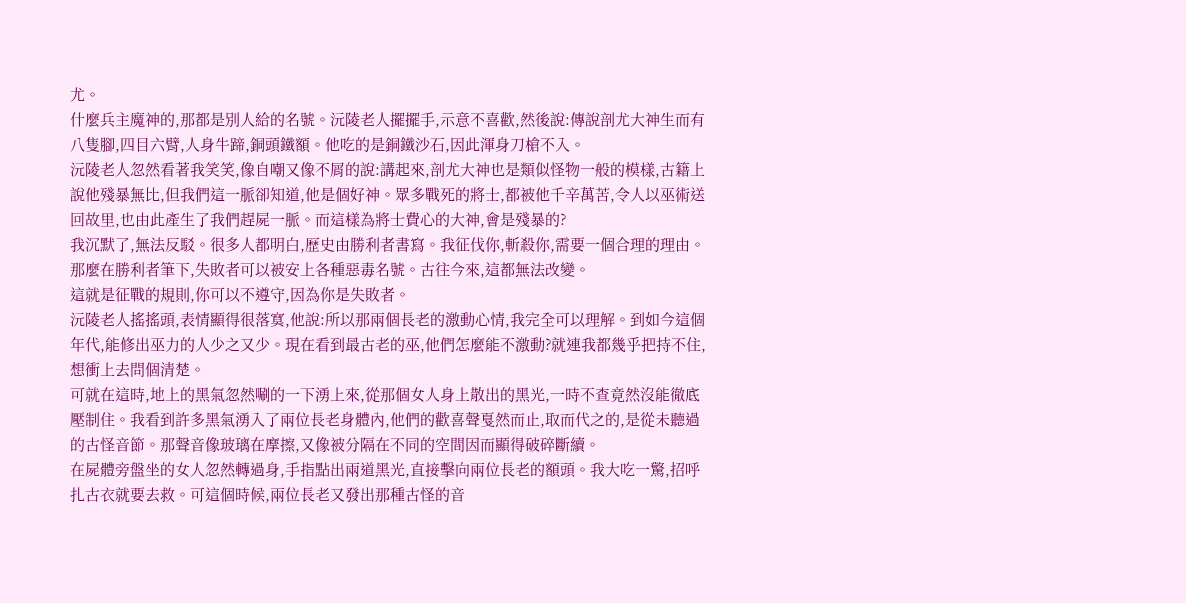尤。
什麼兵主魔神的,那都是別人給的名號。沅陵老人擺擺手,示意不喜歡,然後說:傳說剖尤大神生而有八隻腳,四目六臂,人身牛蹄,銅頭鐵額。他吃的是銅鐵沙石,因此渾身刀槍不入。
沅陵老人忽然看著我笑笑,像自嘲又像不屑的說:講起來,剖尤大神也是類似怪物一般的模樣,古籍上說他殘暴無比,但我們這一脈卻知道,他是個好神。眾多戰死的將士,都被他千辛萬苦,令人以巫術送回故里,也由此產生了我們趕屍一脈。而這樣為將士費心的大神,會是殘暴的?
我沉默了,無法反駁。很多人都明白,歷史由勝利者書寫。我征伐你,斬殺你,需要一個合理的理由。那麼在勝利者筆下,失敗者可以被安上各種惡毒名號。古往今來,這都無法改變。
這就是征戰的規則,你可以不遵守,因為你是失敗者。
沅陵老人搖搖頭,表情顯得很落寞,他說:所以那兩個長老的激動心情,我完全可以理解。到如今這個年代,能修出巫力的人少之又少。現在看到最古老的巫,他們怎麼能不激動?就連我都幾乎把持不住,想衝上去問個清楚。
可就在這時,地上的黑氣忽然唰的一下湧上來,從那個女人身上散出的黑光,一時不查竟然沒能徹底壓制住。我看到許多黑氣湧入了兩位長老身體內,他們的歡喜聲戛然而止,取而代之的,是從未聽過的古怪音節。那聲音像玻璃在摩擦,又像被分隔在不同的空間因而顯得破碎斷續。
在屍體旁盤坐的女人忽然轉過身,手指點出兩道黑光,直接擊向兩位長老的額頭。我大吃一驚,招呼扎古衣就要去救。可這個時候,兩位長老又發出那種古怪的音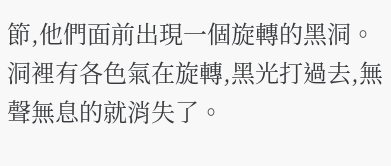節,他們面前出現一個旋轉的黑洞。洞裡有各色氣在旋轉,黑光打過去,無聲無息的就消失了。